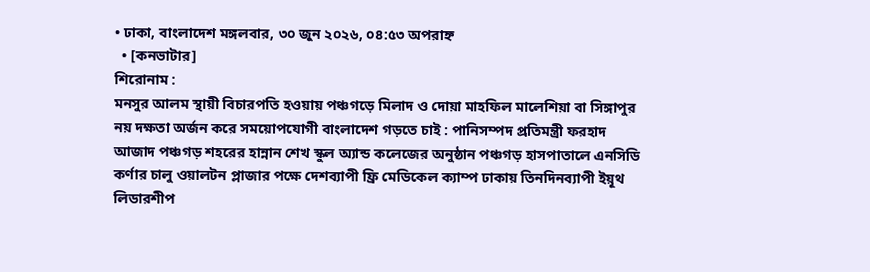• ঢাকা, বাংলাদেশ মঙ্গলবার, ৩০ জুন ২০২৬, ০৪:৫৩ অপরাহ্ন
  • [কনভাটার]
শিরোনাম :
মনসুর আলম স্থায়ী বিচারপতি হওয়ায় পঞ্চগড়ে মিলাদ ও দোয়া মাহফিল মালেশিয়া বা সিঙ্গাপুর নয় দক্ষতা অর্জন করে সময়োপযোগী বাংলাদেশ গড়তে চাই : পানিসম্পদ প্রতিমন্ত্রী ফরহাদ আজাদ পঞ্চগড় শহরের হান্নান শেখ স্কুল অ্যান্ড কলেজের অনুষ্ঠান পঞ্চগড় হাসপাতালে এনসিডি কর্ণার চালু ওয়ালটন প্লাজার পক্ষে দেশব্যাপী ফ্রি মেডিকেল ক্যাম্প ঢাকায় তিনদিনব্যাপী ইয়ূথ লিডারশীপ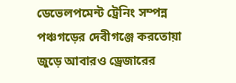ডেভেলপমেন্ট ট্রেনিং সম্পন্ন পঞ্চগড়ের দেবীগঞ্জে করতোয়া জুড়ে আবারও ড্রেজারের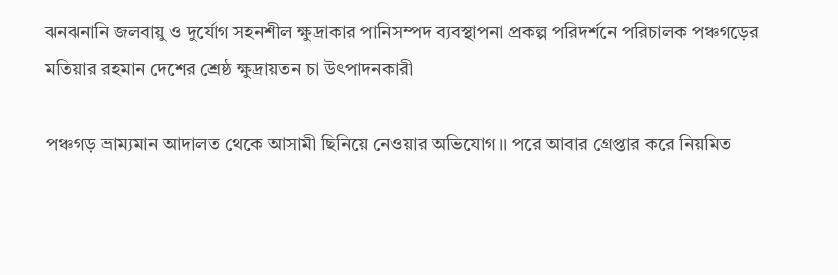ঝনঝনানি জলবায়ু ও দুর্যোগ সহনশীল ক্ষুদ্রাকার পানিসম্পদ ব্যবস্থাপনা প্রকল্প পরিদর্শনে পরিচালক পঞ্চগড়ের মতিয়ার রহমান দেশের শ্রেষ্ঠ ক্ষুদ্রায়তন চা উৎপাদনকারী

পঞ্চগড় ভ্রাম্যমান আদালত থেকে আসামী ছিনিয়ে নেওয়ার অভিযোগ।। পরে আবার গ্রেপ্তার করে নিয়মিত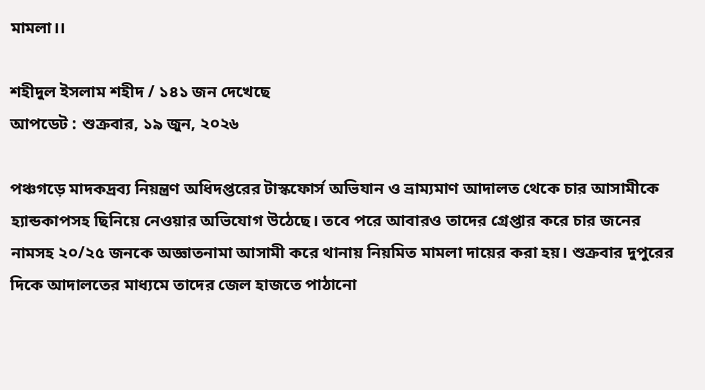মামলা।।

শহীদুল ইসলাম শহীদ / ১৪১ জন দেখেছে
আপডেট : শুক্রবার, ১৯ জুন, ২০২৬

পঞ্চগড়ে মাদকদ্রব্য নিয়ন্ত্রণ অধিদপ্তরের টাস্কফোর্স অভিযান ও ভ্রাম্যমাণ আদালত থেকে চার আসামীকে হ্যান্ডকাপসহ ছিনিয়ে নেওয়ার অভিযোগ উঠেছে। তবে পরে আবারও তাদের গ্রেপ্তার করে চার জনের নামসহ ২০/২৫ জনকে অজ্ঞাতনামা আসামী করে থানায় নিয়মিত মামলা দায়ের করা হয়। শুক্রবার দুপুরের দিকে আদালতের মাধ্যমে তাদের জেল হাজতে পাঠানো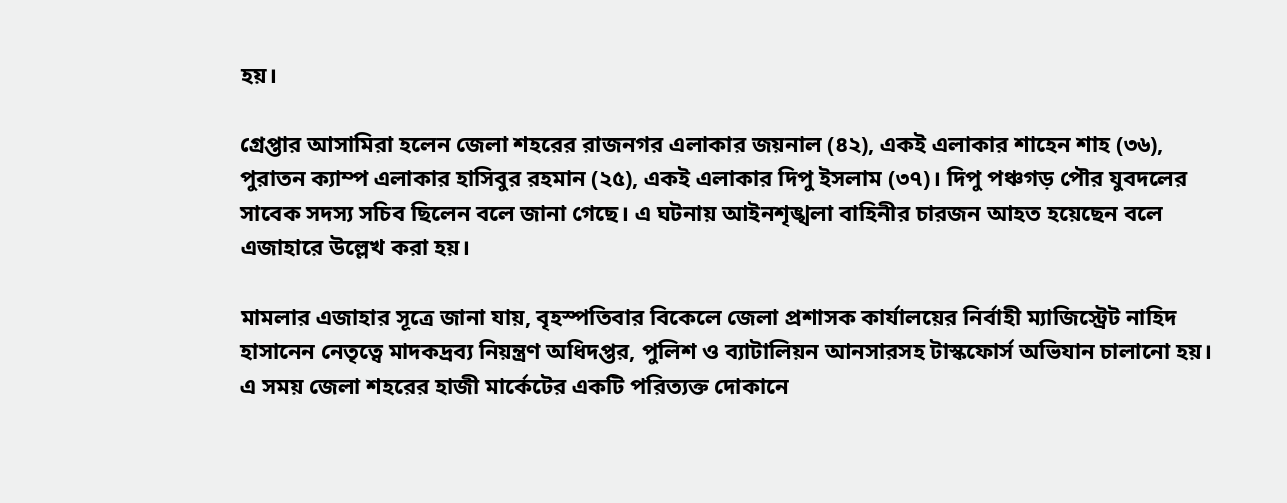হয়।

গ্রেপ্তার আসামিরা হলেন জেলা শহরের রাজনগর এলাকার জয়নাল (৪২), একই এলাকার শাহেন শাহ (৩৬), পুরাতন ক্যাম্প এলাকার হাসিবুর রহমান (২৫), একই এলাকার দিপু ইসলাম (৩৭)। দিপু পঞ্চগড় পৌর যুবদলের সাবেক সদস্য সচিব ছিলেন বলে জানা গেছে। এ ঘটনায় আইনশৃঙ্খলা বাহিনীর চারজন আহত হয়েছেন বলে এজাহারে উল্লেখ করা হয়।

মামলার এজাহার সূত্রে জানা যায়, বৃহস্পতিবার বিকেলে জেলা প্রশাসক কার্যালয়ের নির্বাহী ম্যাজিস্ট্রেট নাহিদ হাসানেন নেতৃত্বে মাদকদ্রব্য নিয়ন্ত্রণ অধিদপ্তর, পুলিশ ও ব্যাটালিয়ন আনসারসহ টাস্কফোর্স অভিযান চালানো হয়। এ সময় জেলা শহরের হাজী মার্কেটের একটি পরিত্যক্ত দোকানে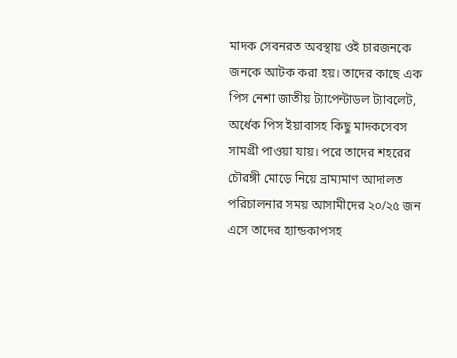মাদক সেবনরত অবস্থায় ওই চারজনকে জনকে আটক করা হয়। তাদের কাছে এক পিস নেশা জাতীয় ট্যাপেন্টাডল ট্যাবলেট, অর্ধেক পিস ইয়াবাসহ কিছু মাদকসেবস সামগ্রী পাওয়া যায়। পরে তাদের শহরের চৌরঙ্গী মোড়ে নিয়ে ভ্রাম্যমাণ আদালত পরিচালনার সময় আসামীদের ২০/২৫ জন এসে তাদের হ্যান্ডকাপসহ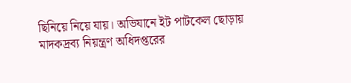ছিনিয়ে নিয়ে যায়। অভিযানে ইট পাটকেল ছোড়ায় মাদকদ্রব্য নিয়ন্ত্রণ অধিদপ্তরের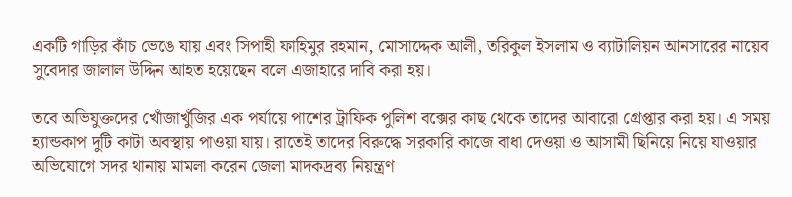একটি গাড়ির কাঁচ ভেঙে যায় এবং সিপাহী ফাহিমুর রহমান, মোসাদ্দেক আলী, তরিকুল ইসলাম ও ব্যাটালিয়ন আনসারের নায়েব সুবেদার জালাল উদ্দিন আহত হয়েছেন বলে এজাহারে দাবি করা হয়।

তবে অভিযুক্তদের খোঁজাখুঁজির এক পর্যায়ে পাশের ট্রাফিক পুলিশ বক্সের কাছ থেকে তাদের আবারো গ্রেপ্তার করা হয়। এ সময় হ্যান্ডকাপ দুটি কাটা অবস্থায় পাওয়া যায়। রাতেই তাদের বিরুদ্ধে সরকারি কাজে বাধা দেওয়া ও আসামী ছিনিয়ে নিয়ে যাওয়ার অভিযোগে সদর থানায় মামলা করেন জেলা মাদকদ্রব্য নিয়ন্ত্রণ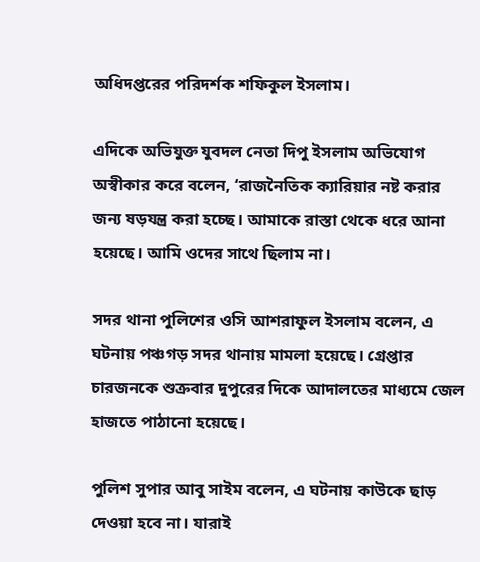অধিদপ্তরের পরিদর্শক শফিকুল ইসলাম।

এদিকে অভিযুক্ত যুবদল নেতা দিপু ইসলাম অভিযোগ অস্বীকার করে বলেন, ‘রাজনৈতিক ক্যারিয়ার নষ্ট করার জন্য ষড়যন্ত্র করা হচ্ছে। আমাকে রাস্তা থেকে ধরে আনা হয়েছে। আমি ওদের সাথে ছিলাম না।

সদর থানা পুলিশের ওসি আশরাফুল ইসলাম বলেন, এ ঘটনায় পঞ্চগড় সদর থানায় মামলা হয়েছে। গ্রেপ্তার চারজনকে শুক্রবার দুপুরের দিকে আদালতের মাধ্যমে জেল হাজতে পাঠানো হয়েছে।

পুলিশ সুপার আবু সাইম বলেন, এ ঘটনায় কাউকে ছাড় দেওয়া হবে না। যারাই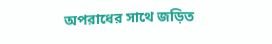অপরাধের সাথে জড়িত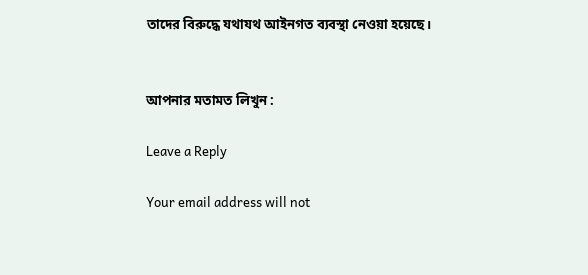তাদের বিরুদ্ধে যথাযথ আইনগত ব্যবস্থা নেওয়া হয়েছে।


আপনার মতামত লিখুন :

Leave a Reply

Your email address will not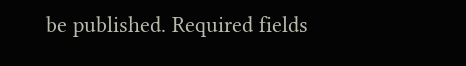be published. Required fields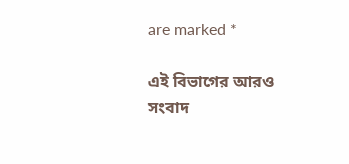are marked *

এই বিভাগের আরও সংবাদ